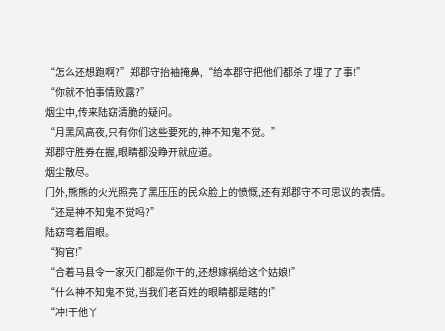“怎么还想跑啊?”郑郡守抬袖掩鼻,“给本郡守把他们都杀了埋了了事!”
“你就不怕事情败露?”
烟尘中,传来陆窈清脆的疑问。
“月黑风高夜,只有你们这些要死的,神不知鬼不觉。”
郑郡守胜券在握,眼睛都没睁开就应道。
烟尘散尽。
门外,熊熊的火光照亮了黑压压的民众脸上的愤慨,还有郑郡守不可思议的表情。
“还是神不知鬼不觉吗?”
陆窈弯着眉眼。
“狗官!”
“合着马县令一家灭门都是你干的,还想嫁祸给这个姑娘!”
“什么神不知鬼不觉,当我们老百姓的眼睛都是瞎的!”
“冲!干他丫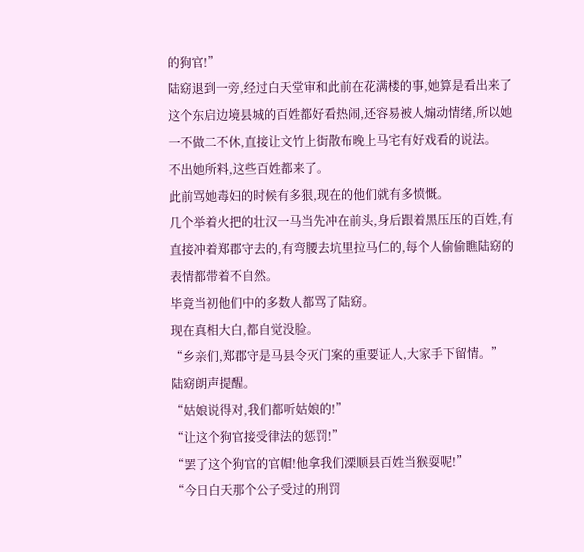的狗官!”
陆窈退到一旁,经过白天堂审和此前在花满楼的事,她算是看出来了这个东启边境县城的百姓都好看热闹,还容易被人煽动情绪,所以她一不做二不休,直接让文竹上街散布晚上马宅有好戏看的说法。
不出她所料,这些百姓都来了。
此前骂她毒妇的时候有多狠,现在的他们就有多愤慨。
几个举着火把的壮汉一马当先冲在前头,身后跟着黑压压的百姓,有直接冲着郑郡守去的,有弯腰去坑里拉马仁的,每个人偷偷瞧陆窈的表情都带着不自然。
毕竟当初他们中的多数人都骂了陆窈。
现在真相大白,都自觉没脸。
“乡亲们,郑郡守是马县令灭门案的重要证人,大家手下留情。”
陆窈朗声提醒。
“姑娘说得对,我们都听姑娘的!”
“让这个狗官接受律法的惩罚!”
“罢了这个狗官的官帽!他拿我们溧顺县百姓当猴耍呢!”
“今日白天那个公子受过的刑罚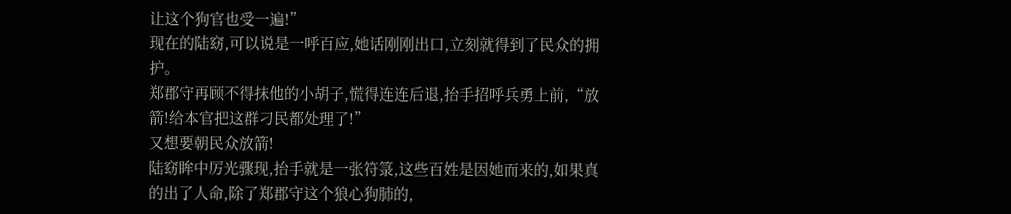让这个狗官也受一遍!”
现在的陆窈,可以说是一呼百应,她话刚刚出口,立刻就得到了民众的拥护。
郑郡守再顾不得抹他的小胡子,慌得连连后退,抬手招呼兵勇上前,“放箭!给本官把这群刁民都处理了!”
又想要朝民众放箭!
陆窈眸中厉光骤现,抬手就是一张符箓,这些百姓是因她而来的,如果真的出了人命,除了郑郡守这个狼心狗肺的,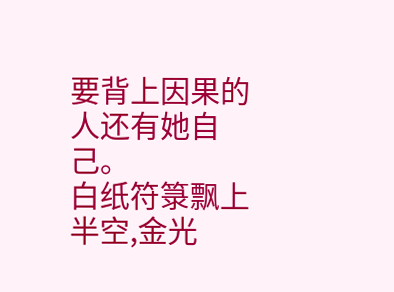要背上因果的人还有她自己。
白纸符箓飘上半空,金光